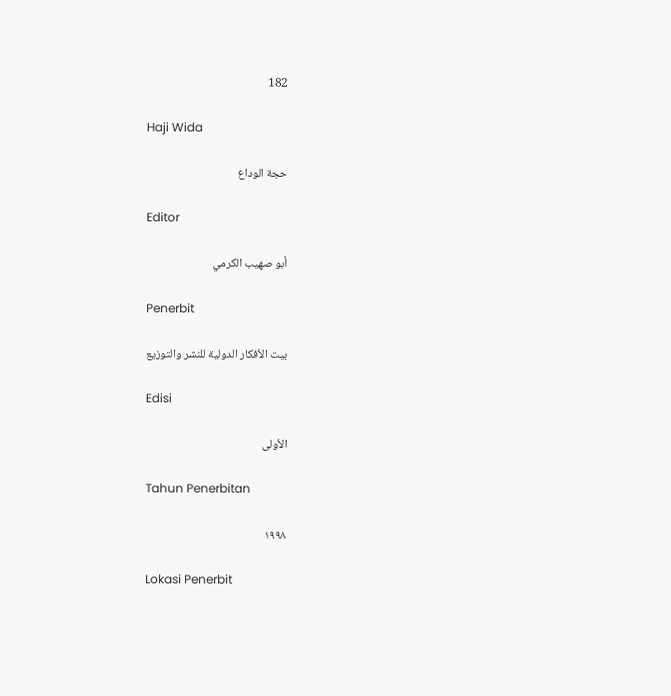182

Haji Wida

حجة الوداع

Editor

أبو صهيب الكرمي

Penerbit

بيت الأفكار الدولية للنشر والتوزيع

Edisi

الأولى

Tahun Penerbitan

١٩٩٨

Lokasi Penerbit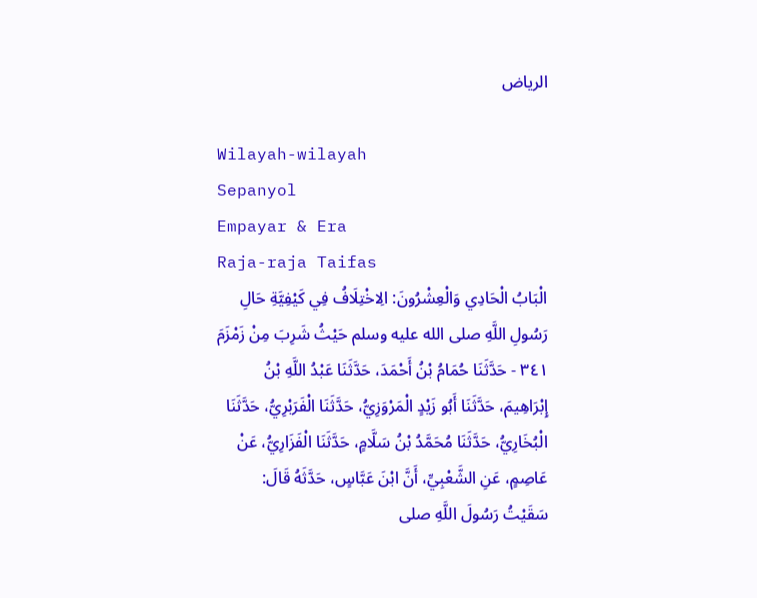الرياض

Wilayah-wilayah
Sepanyol
Empayar & Era
Raja-raja Taifas
الْبَابُ الْحَادِي وَالْعِشْرُونَ: الِاخْتِلَافُ فِي كَيْفِيَّةِ حَالِ رَسُولِ اللَّهِ صلى الله عليه وسلم حَيْثُ شَرِبَ مِنْ زَمْزَمَ
٣٤١ - حَدَّثَنَا حُمَامُ بْنُ أَحْمَدَ، حَدَّثَنَا عَبْدُ اللَّهِ بْنُ إِبْرَاهِيمَ، حَدَّثَنَا أَبُو زَيْدٍ الْمَرْوَزِيُّ، حَدَّثَنَا الْفَرَبْرِيُّ، حَدَّثَنَا الْبُخَارِيُّ، حَدَّثَنَا مُحَمَّدُ بْنُ سَلَّامٍ، حَدَّثَنَا الْفَزَارِيُّ، عَنْ عَاصِمٍ، عَنِ الشَّعْبِيِّ، أَنَّ ابْنَ عَبَّاسٍ، حَدَّثَهُ قَالَ: سَقَيْتُ رَسُولَ اللَّهِ صلى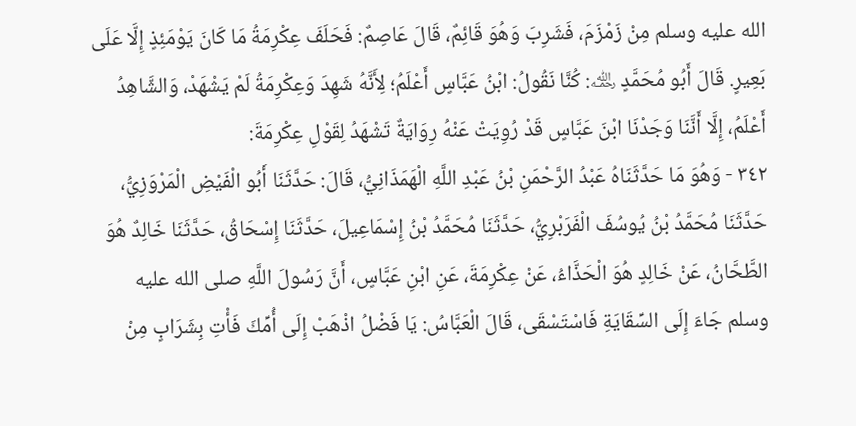الله عليه وسلم مِنْ زَمْزَمَ، فَشَرِبَ وَهُوَ قَائِمٌ، قَالَ عَاصِمٌ: فَحَلَفَ عِكْرِمَةُ مَا كَانَ يَوْمَئِذٍ إِلَّا عَلَى بَعِيرٍ. قَالَ أَبُو مُحَمَّدٍ ﵀: كُنَّا نَقُولُ: ابْنُ عَبَّاسٍ أَعْلَمُ؛ لِأَنَّهُ شَهِدَ وَعِكْرِمَةُ لَمْ يَشْهَدْ، وَالشَّاهِدُ أَعْلَمُ، إِلَّا أَنَّنَا وَجَدْنَا ابْنَ عَبَّاسٍ قَدْ رُوِيَتْ عَنْهُ رِوَايَةٌ تَشْهَدُ لِقَوْلِ عِكْرِمَةَ:
٣٤٢ - وَهُوَ مَا حَدَّثَنَاهُ عَبْدُ الرَّحْمَنِ بْنُ عَبْدِ اللَّهِ الْهَمَذَانِيُّ، قَالَ: حَدَّثَنَا أَبُو الْفَيْضِ الْمَرْوَزِيُّ، حَدَّثَنَا مُحَمَّدُ بْنُ يُوسُفَ الْفَرَبْرِيُّ، حَدَّثَنَا مُحَمَّدُ بْنُ إِسْمَاعِيلَ، حَدَّثَنَا إِسْحَاقُ، حَدَّثَنَا خَالِدٌ هُوَ الطَّحَّانُ، عَنْ خَالِدٍ هُوَ الْحَذَّاءُ، عَنْ عِكْرِمَةَ، عَنِ ابْنِ عَبَّاسٍ، أَنَّ رَسُولَ اللَّهِ صلى الله عليه وسلم جَاءَ إِلَى السِّقَايَةِ فَاسْتَسْقَى، قَالَ الْعَبَّاسُ: يَا فَضْلُ اذْهَبْ إِلَى أُمِّكَ فَأْتِ بِشَرَابٍ مِنْ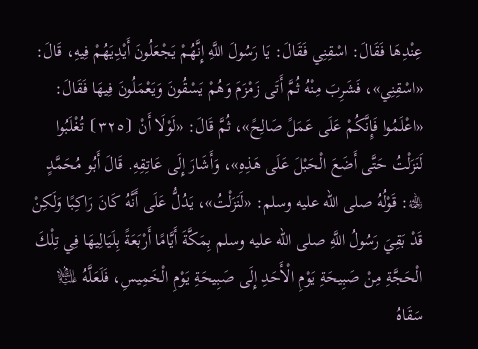عِنْدِهَا فَقَالَ: اسْقِنِي فَقَالَ: يَا رَسُولَ اللَّهِ إِنَّهُمْ يَجْعَلُونَ أَيْدِيَهُمْ فِيهِ، قَالَ: «اسْقِنِي»، فَشَرِبَ مِنْهُ ثُمَّ أَتَى زَمْزَمَ وَهُمْ يَسْقُونَ وَيَعْمَلُونَ فِيهَا فَقَالَ: «اعْلَمُوا فَإِنَّكُمْ عَلَى عَمَلً صَالِحً»، ثُمَّ قَالَ: «لَوْلَا أَنْ ⦗٣٢٥⦘ تُغْلَبُوا لَنَزَلْتُ حَتَّى أَضَعَ الْحَبْلَ عَلَى هَذِهِ»، وَأَشَارَ إِلَى عَاتِقِهِ. قَالَ أَبُو مُحَمَّدٍ ﵀: قَوْلُهُ صلى الله عليه وسلم: «لَنَزَلْتُ»، يَدُلُّ عَلَى أَنَّهُ كَانَ رَاكِبًا وَلَكِنْ قَدْ بَقِيَ رَسُولُ اللَّهِ صلى الله عليه وسلم بِمَكَّةَ أَيَّامًا أَرْبَعَةً بِلَيَالِيهَا فِي تِلْكَ الْحَجَّةِ مِنْ صَبِيحَةِ يَوْمِ الْأَحَدِ إِلَى صَبِيحَةِ يَوْمِ الْخَمِيسِ، فَلَعَلَّهُ ﵇ سَقَاهُ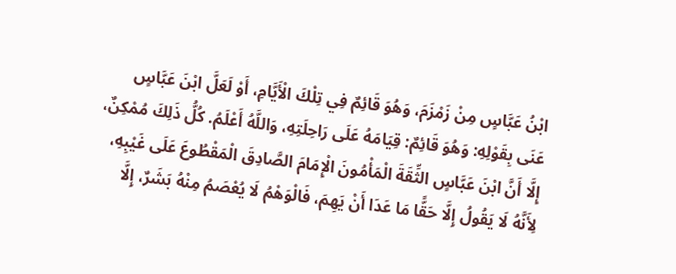ابْنُ عَبَّاسٍ مِنْ زَمْزَمَ، وَهُوَ قَائِمٌ فِي تِلْكَ الْأَيَّامِ، أَوْ لَعَلَّ ابْنَ عَبَّاسٍ عَنَى بِقَوْلِهِ: وَهُوَ قَائِمٌ: قِيَامَهُ عَلَى رَاحِلَتِهِ، وَاللَّهُ أَعْلَمُ. كُلُّ ذَلِكَ مُمْكِنٌ، إِلَّا أَنَّ ابْنَ عَبَّاسٍ الثِّقَةَ الْمَأْمُونَ الْإِمَامَ الصَّادِقَ الْمَقْطُوعَ عَلَى غَيْبِهِ، لِأَنَّهُ لَا يَقُولُ إِلَّا حَقًّا مَا عَدَا أَنْ يَهِمَ، فَالْوَهْمُ لَا يُعْصَمُ مِنْهُ بَشَرٌ، إِلَّا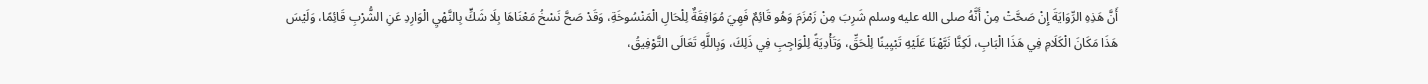أَنَّ هَذِهِ الرِّوَايَةَ إِنْ صَحَّتْ مِنْ أَنَّهُ صلى الله عليه وسلم شَرِبَ مِنْ زَمْزَمَ وَهُو قَائِمٌ فَهِيَ مُوَافِقَةٌ لِلْحَالِ الْمَنْسُوخَةِ، وَقَدْ صَحَّ نَسْخُ مَعْنَاهَا بِلَا شَكٍّ بِالنَّهْيِ الْوَارِدِ عَنِ الشُّرْبِ قَائِمًا، وَلَيْسَ هَذَا مَكَانَ الْكَلَامِ فِي هَذَا الْبَابِ، لَكِنَّا نَبَّهْنَا عَلَيْهِ تَبْيِينًا لِلْحَقِّ، وَتَأْدِيَةً لِلْوَاجِبِ فِي ذَلِكَ، وَبِاللَّهِ تَعَالَى التَّوْفِيقُ،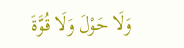وَلَا حَوْلَ وَلَا قُوَّةَ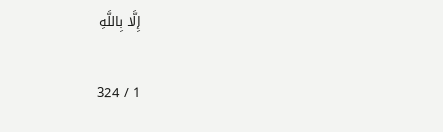إِلَّا بِاللَّهِ

1 / 324